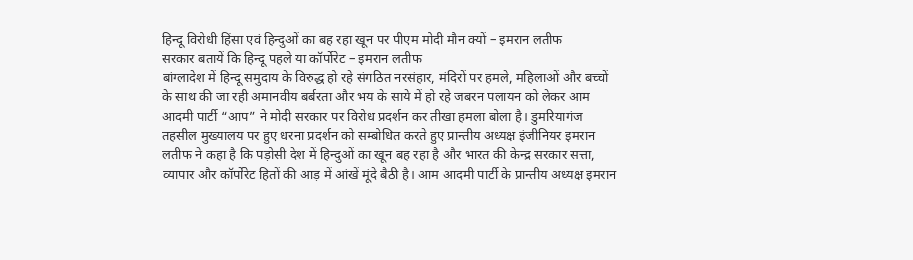हिन्दू विरोधी हिंसा एवं हिन्दुओं का बह रहा खून पर पीएम मोदी मौन क्यों – इमरान लतीफ
सरकार बतायें कि हिन्दू पहले या कॉर्पोरेट – इमरान लतीफ
बांग्लादेश में हिन्दू समुदाय के विरुद्ध हो रहे संगठित नरसंहार, मंदिरों पर हमले, महिलाओं और बच्चों के साथ की जा रही अमानवीय बर्बरता और भय के साये में हो रहे जबरन पलायन को लेकर आम आदमी पार्टी “आप” ने मोदी सरकार पर विरोध प्रदर्शन कर तीखा हमला बोला है। डुमरियागंज तहसील मुख्यालय पर हुए धरना प्रदर्शन को सम्बोधित करते हुए प्रान्तीय अध्यक्ष इंजीनियर इमरान लतीफ ने कहा है कि पड़ोसी देश में हिन्दुओं का खून बह रहा है और भारत की केन्द्र सरकार सत्ता, व्यापार और कॉर्पोरेट हितों की आड़ में आंखें मूंदे बैठी है। आम आदमी पार्टी के प्रान्तीय अध्यक्ष इमरान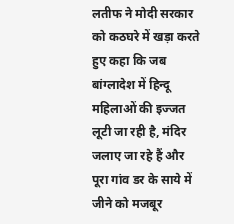लतीफ ने मोदी सरकार को कठघरे में खड़ा करते हुए कहा कि जब बांग्लादेश में हिन्दू महिलाओं की इज्जत लूटी जा रही है, मंदिर जलाए जा रहे हैं और पूरा गांव डर के साये में जीने को मजबूर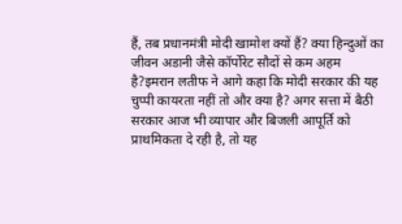हैं, तब प्रधानमंत्री मोदी खामोश क्यों हैं? क्या हिन्दुओं का जीवन अडानी जैसे कॉर्पोरेट सौदों से कम अहम है?इमरान लतीफ ने आगे कहा कि मोदी सरकार की यह चुप्पी कायरता नहीं तो और क्या है? अगर सत्ता में बैठी सरकार आज भी व्यापार और बिजली आपूर्ति को प्राथमिकता दे रही है, तो यह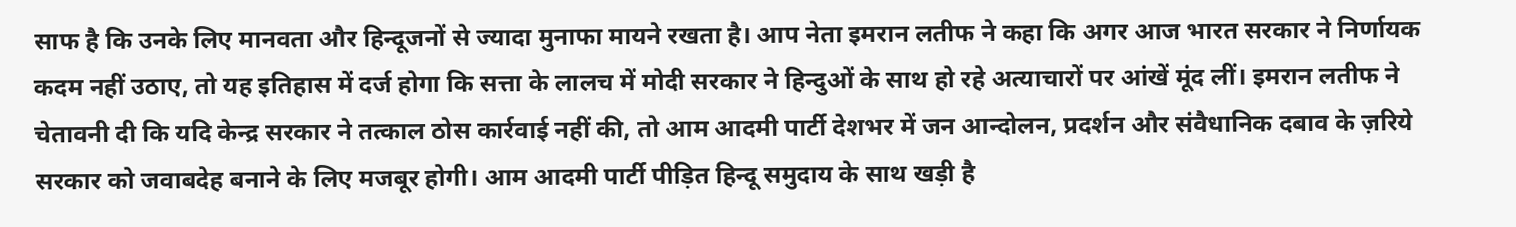साफ है कि उनके लिए मानवता और हिन्दूजनों से ज्यादा मुनाफा मायने रखता है। आप नेता इमरान लतीफ ने कहा कि अगर आज भारत सरकार ने निर्णायक कदम नहीं उठाए, तो यह इतिहास में दर्ज होगा कि सत्ता के लालच में मोदी सरकार ने हिन्दुओं के साथ हो रहे अत्याचारों पर आंखें मूंद लीं। इमरान लतीफ ने चेतावनी दी कि यदि केन्द्र सरकार ने तत्काल ठोस कार्रवाई नहीं की, तो आम आदमी पार्टी देशभर में जन आन्दोलन, प्रदर्शन और संवैधानिक दबाव के ज़रिये सरकार को जवाबदेह बनाने के लिए मजबूर होगी। आम आदमी पार्टी पीड़ित हिन्दू समुदाय के साथ खड़ी है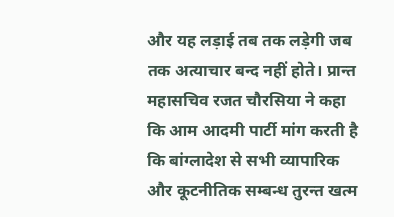और यह लड़ाई तब तक लड़ेगी जब तक अत्याचार बन्द नहीं होते। प्रान्त महासचिव रजत चौरसिया ने कहा कि आम आदमी पार्टी मांग करती है कि बांग्लादेश से सभी व्यापारिक और कूटनीतिक सम्बन्ध तुरन्त खत्म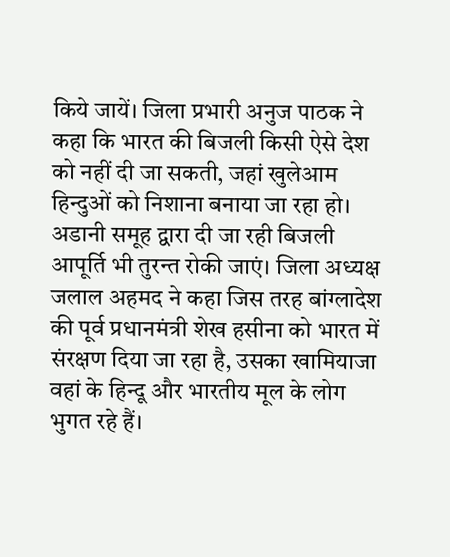किये जायें। जिला प्रभारी अनुज पाठक ने कहा कि भारत की बिजली किसी ऐसे देश को नहीं दी जा सकती, जहां खुलेआम हिन्दुओं को निशाना बनाया जा रहा हो। अडानी समूह द्वारा दी जा रही बिजली आपूर्ति भी तुरन्त रोकी जाएं। जिला अध्यक्ष जलाल अहमद ने कहा जिस तरह बांग्लादेश की पूर्व प्रधानमंत्री शेख हसीना को भारत में संरक्षण दिया जा रहा है, उसका खामियाजा वहां के हिन्दू और भारतीय मूल के लोग भुगत रहे हैं।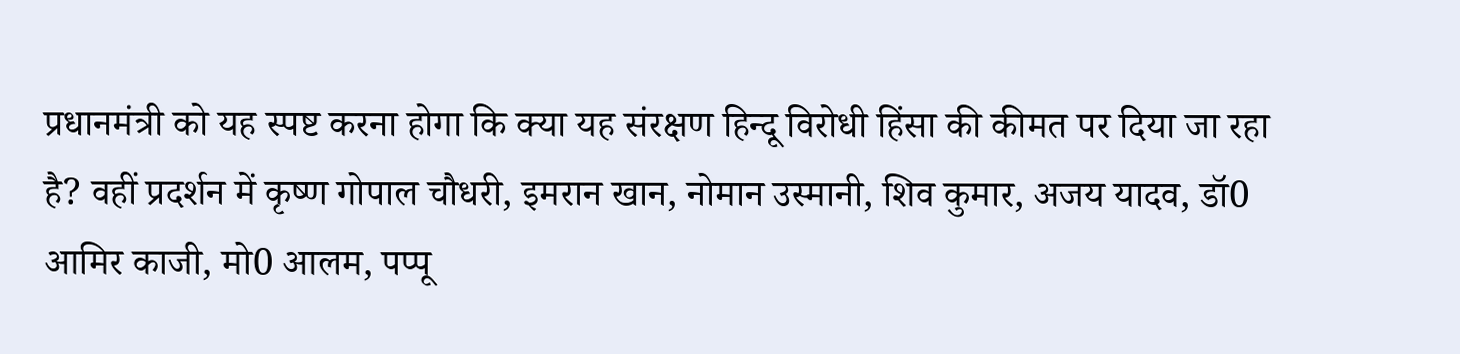प्रधानमंत्री को यह स्पष्ट करना होगा कि क्या यह संरक्षण हिन्दू विरोधी हिंसा की कीमत पर दिया जा रहा है? वहीं प्रदर्शन में कृष्ण गोपाल चौधरी, इमरान खान, नोमान उस्मानी, शिव कुमार, अजय यादव, डॉ0 आमिर काजी, मो0 आलम, पप्पू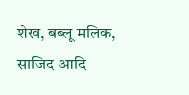शेख, बब्लू मलिक, साजिद आदि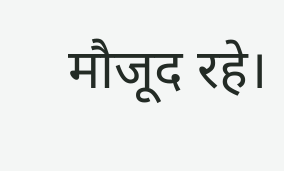मौजूद रहे।